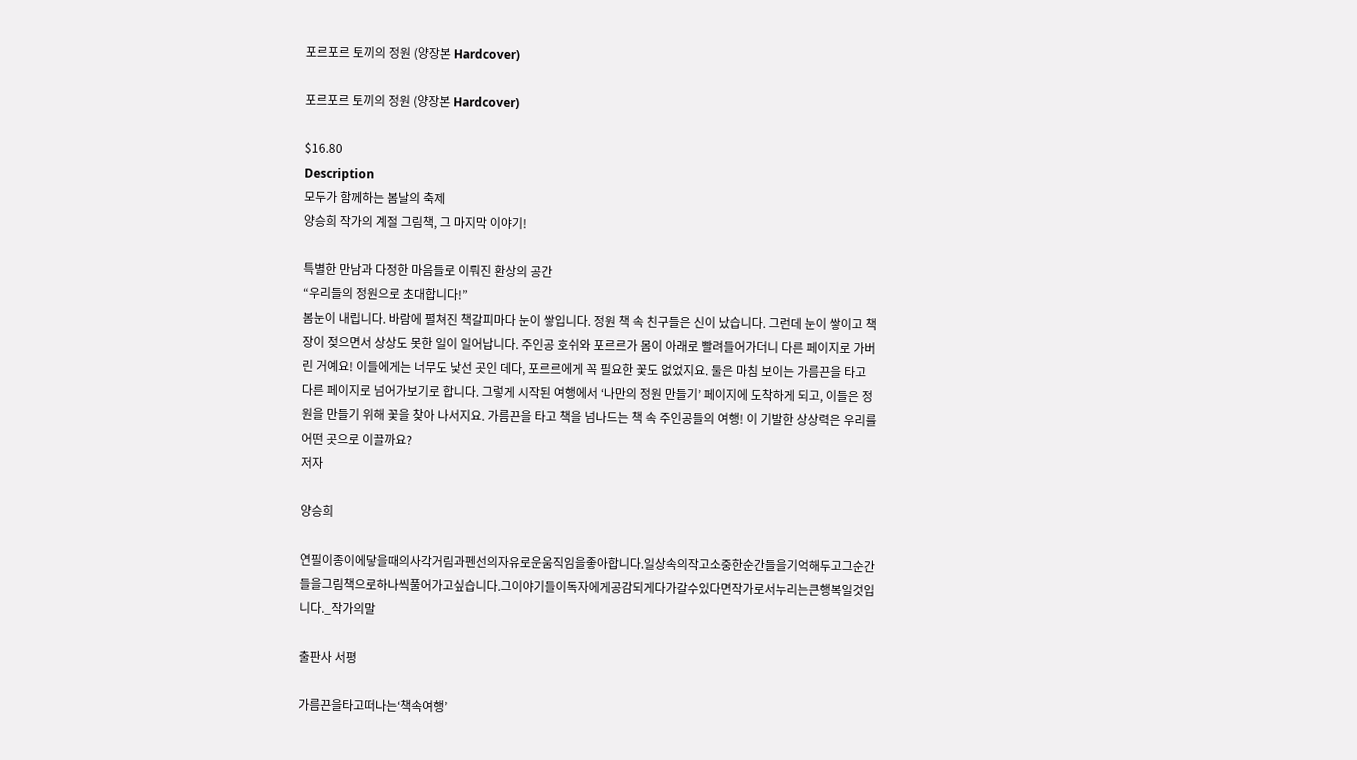포르포르 토끼의 정원 (양장본 Hardcover)

포르포르 토끼의 정원 (양장본 Hardcover)

$16.80
Description
모두가 함께하는 봄날의 축제
양승희 작가의 계절 그림책, 그 마지막 이야기!

특별한 만남과 다정한 마음들로 이뤄진 환상의 공간
“우리들의 정원으로 초대합니다!”
봄눈이 내립니다. 바람에 펼쳐진 책갈피마다 눈이 쌓입니다. 정원 책 속 친구들은 신이 났습니다. 그런데 눈이 쌓이고 책장이 젖으면서 상상도 못한 일이 일어납니다. 주인공 호쉬와 포르르가 몸이 아래로 빨려들어가더니 다른 페이지로 가버린 거예요! 이들에게는 너무도 낯선 곳인 데다, 포르르에게 꼭 필요한 꽃도 없었지요. 둘은 마침 보이는 가름끈을 타고 다른 페이지로 넘어가보기로 합니다. 그렇게 시작된 여행에서 ‘나만의 정원 만들기’ 페이지에 도착하게 되고, 이들은 정원을 만들기 위해 꽃을 찾아 나서지요. 가름끈을 타고 책을 넘나드는 책 속 주인공들의 여행! 이 기발한 상상력은 우리를 어떤 곳으로 이끌까요?
저자

양승희

연필이종이에닿을때의사각거림과펜선의자유로운움직임을좋아합니다.일상속의작고소중한순간들을기억해두고그순간들을그림책으로하나씩풀어가고싶습니다.그이야기들이독자에게공감되게다가갈수있다면작가로서누리는큰행복일것입니다._작가의말

출판사 서평

가름끈을타고떠나는‘책속여행’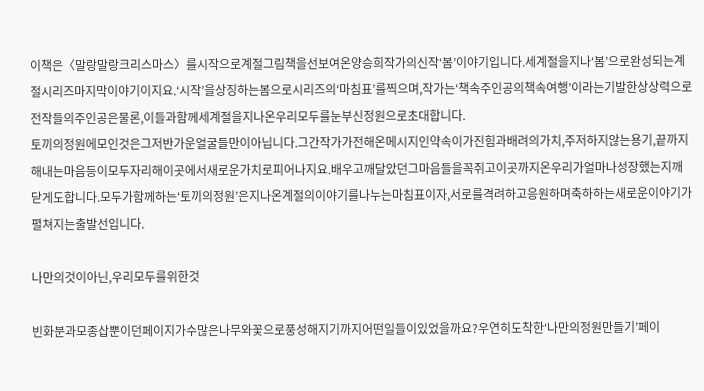이책은〈말랑말랑크리스마스〉를시작으로계절그림책을선보여온양승희작가의신작‘봄’이야기입니다.세계절을지나‘봄’으로완성되는계절시리즈마지막이야기이지요.‘시작’을상징하는봄으로시리즈의‘마침표’를찍으며,작가는‘책속주인공의책속여행’이라는기발한상상력으로전작들의주인공은물론,이들과함께세계절을지나온우리모두를눈부신정원으로초대합니다.
토끼의정원에모인것은그저반가운얼굴들만이아닙니다.그간작가가전해온메시지인약속이가진힘과배려의가치,주저하지않는용기,끝까지해내는마음등이모두자리해이곳에서새로운가치로피어나지요.배우고깨달았던그마음들을꼭쥐고이곳까지온우리가얼마나성장했는지깨닫게도합니다.모두가함께하는‘토끼의정원’은지나온계절의이야기를나누는마침표이자,서로를격려하고응원하며축하하는새로운이야기가펼쳐지는출발선입니다.

나만의것이아닌,우리모두를위한것

빈화분과모종삽뿐이던페이지가수많은나무와꽃으로풍성해지기까지어떤일들이있었을까요?우연히도착한‘나만의정원만들기’페이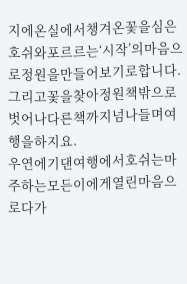지에온실에서챙겨온꽃을심은호쉬와포르르는‘시작’의마음으로정원을만들어보기로합니다.그리고꽃을찾아정원책밖으로벗어나다른책까지넘나들며여행을하지요.
우연에기댄여행에서호쉬는마주하는모든이에게열린마음으로다가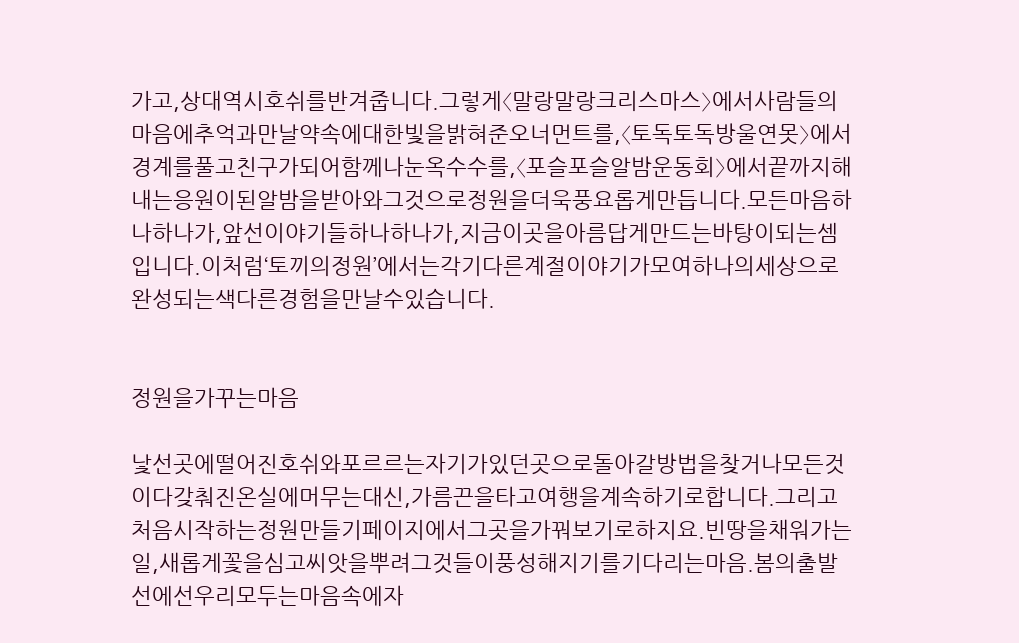가고,상대역시호쉬를반겨줍니다.그렇게〈말랑말랑크리스마스〉에서사람들의마음에추억과만날약속에대한빛을밝혀준오너먼트를,〈토독토독방울연못〉에서경계를풀고친구가되어함께나눈옥수수를,〈포슬포슬알밤운동회〉에서끝까지해내는응원이된알밤을받아와그것으로정원을더욱풍요롭게만듭니다.모든마음하나하나가,앞선이야기들하나하나가,지금이곳을아름답게만드는바탕이되는셈입니다.이처럼‘토끼의정원’에서는각기다른계절이야기가모여하나의세상으로완성되는색다른경험을만날수있습니다.


정원을가꾸는마음

낯선곳에떨어진호쉬와포르르는자기가있던곳으로돌아갈방법을찾거나모든것이다갖춰진온실에머무는대신,가름끈을타고여행을계속하기로합니다.그리고처음시작하는정원만들기페이지에서그곳을가꿔보기로하지요.빈땅을채워가는일,새롭게꽃을심고씨앗을뿌려그것들이풍성해지기를기다리는마음.봄의출발선에선우리모두는마음속에자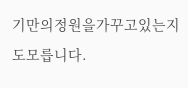기만의정원을가꾸고있는지도모릅니다.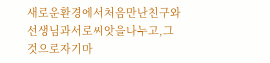새로운환경에서처음만난친구와선생님과서로씨앗을나누고,그것으로자기마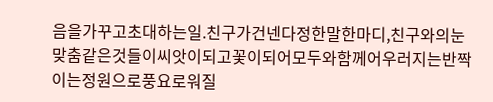음을가꾸고초대하는일.친구가건넨다정한말한마디,친구와의눈맞춤같은것들이씨앗이되고꽃이되어모두와함께어우러지는반짝이는정원으로풍요로워질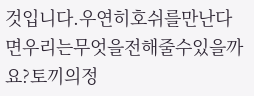것입니다.우연히호쉬를만난다면우리는무엇을전해줄수있을까요?토끼의정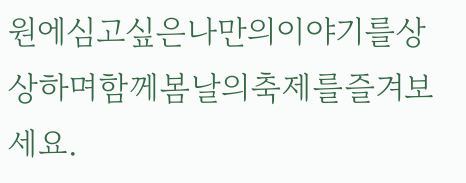원에심고싶은나만의이야기를상상하며함께봄날의축제를즐겨보세요.